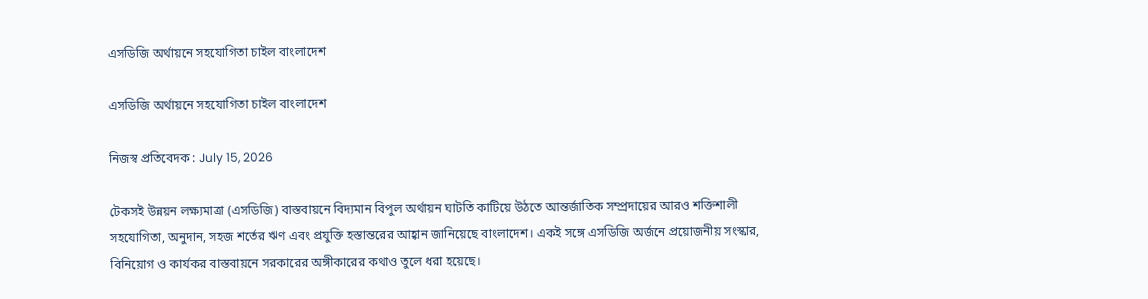এসডিজি অর্থায়নে সহযোগিতা চাইল বাংলাদেশ

এসডিজি অর্থায়নে সহযোগিতা চাইল বাংলাদেশ

নিজস্ব প্রতিবেদক : July 15, 2026

টেকসই উন্নয়ন লক্ষ্যমাত্রা (এসডিজি) বাস্তবায়নে বিদ্যমান বিপুল অর্থায়ন ঘাটতি কাটিয়ে উঠতে আন্তর্জাতিক সম্প্রদায়ের আরও শক্তিশালী সহযোগিতা, অনুদান, সহজ শর্তের ঋণ এবং প্রযুক্তি হস্তান্তরের আহ্বান জানিয়েছে বাংলাদেশ। একই সঙ্গে এসডিজি অর্জনে প্রয়োজনীয় সংস্কার, বিনিয়োগ ও কার্যকর বাস্তবায়নে সরকারের অঙ্গীকারের কথাও তুলে ধরা হয়েছে।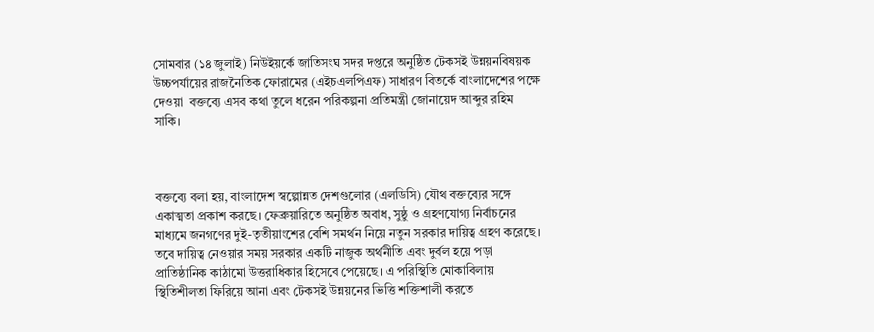সোমবার (১৪ জুলাই) নিউইয়র্কে জাতিসংঘ সদর দপ্তরে অনুষ্ঠিত টেকসই উন্নয়নবিষয়ক উচ্চপর্যায়ের রাজনৈতিক ফোরামের (এইচএলপিএফ) সাধারণ বিতর্কে বাংলাদেশের পক্ষে দেওয়া  বক্তব্যে এসব কথা তুলে ধরেন পরিকল্পনা প্রতিমন্ত্রী জোনায়েদ আব্দুর রহিম সাকি।



বক্তব্যে বলা হয়, বাংলাদেশ স্বল্পোন্নত দেশগুলোর (এলডিসি) যৌথ বক্তব্যের সঙ্গে একাত্মতা প্রকাশ করছে। ফেব্রুয়ারিতে অনুষ্ঠিত অবাধ, সুষ্ঠু ও গ্রহণযোগ্য নির্বাচনের মাধ্যমে জনগণের দুই-তৃতীয়াংশের বেশি সমর্থন নিয়ে নতুন সরকার দায়িত্ব গ্রহণ করেছে। তবে দায়িত্ব নেওয়ার সময় সরকার একটি নাজুক অর্থনীতি এবং দুর্বল হয়ে পড়া প্রাতিষ্ঠানিক কাঠামো উত্তরাধিকার হিসেবে পেয়েছে। এ পরিস্থিতি মোকাবিলায় স্থিতিশীলতা ফিরিয়ে আনা এবং টেকসই উন্নয়নের ভিত্তি শক্তিশালী করতে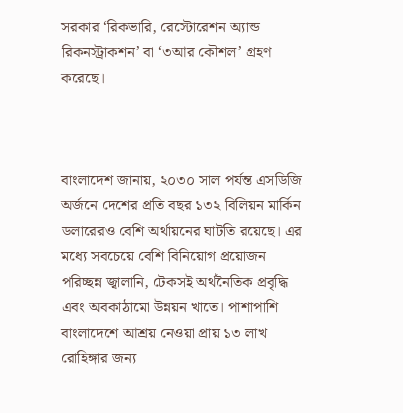সরকার ‘রিকভারি, রেস্টোরেশন অ্যান্ড রিকনস্ট্রাকশন’ বা ‘৩আর কৌশল’ গ্রহণ করেছে।



বাংলাদেশ জানায়, ২০৩০ সাল পর্যন্ত এসডিজি অর্জনে দেশের প্রতি বছর ১৩২ বিলিয়ন মার্কিন ডলারেরও বেশি অর্থায়নের ঘাটতি রয়েছে। এর মধ্যে সবচেয়ে বেশি বিনিয়োগ প্রয়োজন পরিচ্ছন্ন জ্বালানি, টেকসই অর্থনৈতিক প্রবৃদ্ধি এবং অবকাঠামো উন্নয়ন খাতে। পাশাপাশি বাংলাদেশে আশ্রয় নেওয়া প্রায় ১৩ লাখ রোহিঙ্গার জন্য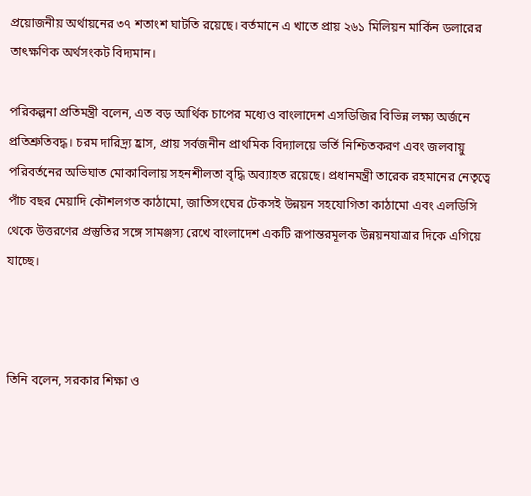প্রয়োজনীয় অর্থায়নের ৩৭ শতাংশ ঘাটতি রয়েছে। বর্তমানে এ খাতে প্রায় ২৬১ মিলিয়ন মার্কিন ডলারের তাৎক্ষণিক অর্থসংকট বিদ্যমান।

পরিকল্পনা প্রতিমন্ত্রী বলেন, এত বড় আর্থিক চাপের মধ্যেও বাংলাদেশ এসডিজির বিভিন্ন লক্ষ্য অর্জনে প্রতিশ্রুতিবদ্ধ। চরম দারিদ্র্য হ্রাস, প্রায় সর্বজনীন প্রাথমিক বিদ্যালয়ে ভর্তি নিশ্চিতকরণ এবং জলবায়ু পরিবর্তনের অভিঘাত মোকাবিলায় সহনশীলতা বৃদ্ধি অব্যাহত রয়েছে। প্রধানমন্ত্রী তারেক রহমানের নেতৃত্বে পাঁচ বছর মেয়াদি কৌশলগত কাঠামো, জাতিসংঘের টেকসই উন্নয়ন সহযোগিতা কাঠামো এবং এলডিসি থেকে উত্তরণের প্রস্তুতির সঙ্গে সামঞ্জস্য রেখে বাংলাদেশ একটি রূপান্তরমূলক উন্নয়নযাত্রার দিকে এগিয়ে যাচ্ছে।



তিনি বলেন, সরকার শিক্ষা ও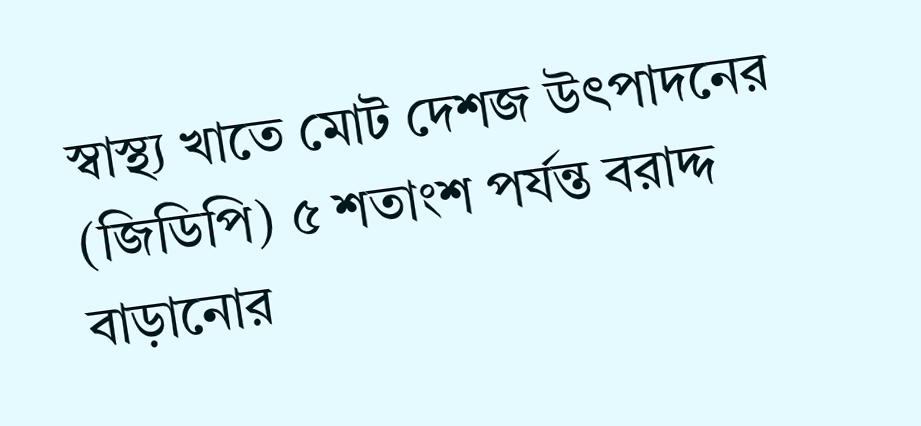স্বাস্থ্য খাতে মোট দেশজ উৎপাদনের (জিডিপি) ৫ শতাংশ পর্যন্ত বরাদ্দ বাড়ানোর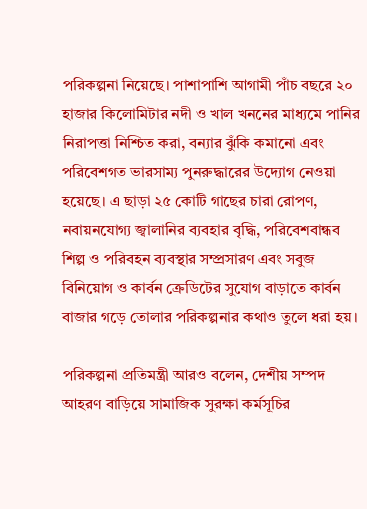পরিকল্পনা নিয়েছে। পাশাপাশি আগামী পাঁচ বছরে ২০ হাজার কিলোমিটার নদী ও খাল খননের মাধ্যমে পানির নিরাপত্তা নিশ্চিত করা, বন্যার ঝুঁকি কমানো এবং পরিবেশগত ভারসাম্য পুনরুদ্ধারের উদ্যোগ নেওয়া হয়েছে। এ ছাড়া ২৫ কোটি গাছের চারা রোপণ, নবায়নযোগ্য জ্বালানির ব্যবহার বৃদ্ধি, পরিবেশবান্ধব শিল্প ও পরিবহন ব্যবস্থার সম্প্রসারণ এবং সবুজ বিনিয়োগ ও কার্বন ক্রেডিটের সুযোগ বাড়াতে কার্বন বাজার গড়ে তোলার পরিকল্পনার কথাও তুলে ধরা হয়।

পরিকল্পনা প্রতিমন্ত্রী আরও বলেন, দেশীয় সম্পদ আহরণ বাড়িয়ে সামাজিক সুরক্ষা কর্মসূচির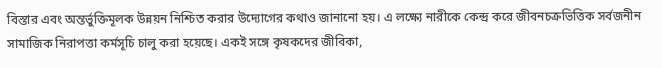বিস্তার এবং অন্তর্ভুক্তিমূলক উন্নয়ন নিশ্চিত করার উদ্যোগের কথাও জানানো হয়। এ লক্ষ্যে নারীকে কেন্দ্র করে জীবনচক্রভিত্তিক সর্বজনীন সামাজিক নিরাপত্তা কর্মসূচি চালু করা হয়েছে। একই সঙ্গে কৃষকদের জীবিকা,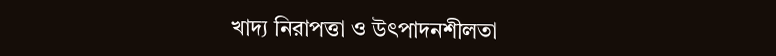খাদ্য নিরাপত্তা ও উৎপাদনশীলতা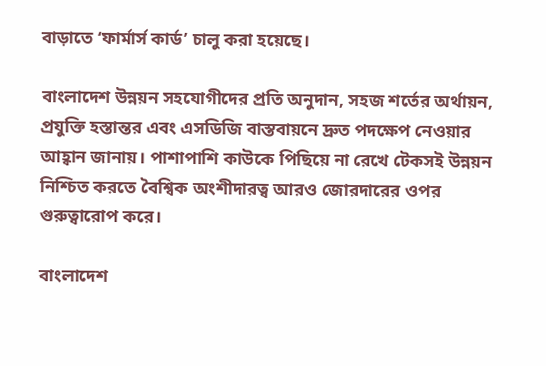বাড়াতে ‘ফার্মার্স কার্ড’ চালু করা হয়েছে।

বাংলাদেশ উন্নয়ন সহযোগীদের প্রতি অনুদান, সহজ শর্তের অর্থায়ন, প্রযুক্তি হস্তান্তর এবং এসডিজি বাস্তবায়নে দ্রুত পদক্ষেপ নেওয়ার আহ্বান জানায়। পাশাপাশি কাউকে পিছিয়ে না রেখে টেকসই উন্নয়ন নিশ্চিত করতে বৈশ্বিক অংশীদারত্ব আরও জোরদারের ওপর গুরুত্বারোপ করে।

বাংলাদেশ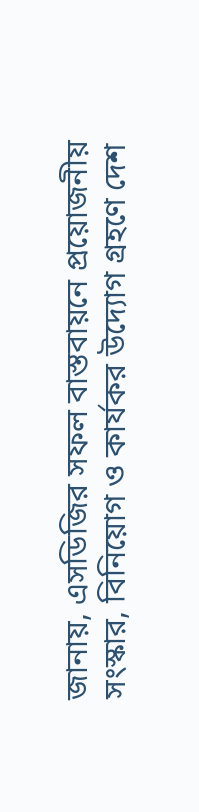জানায়, এসডিজির সফল বাস্তবায়নে প্রয়োজনীয় সংস্কার, বিনিয়োগ ও কার্যকর উদ্যোগ গ্রহণে দেশ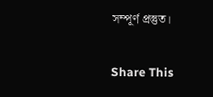সম্পূর্ণ প্রস্তুত।

Share This